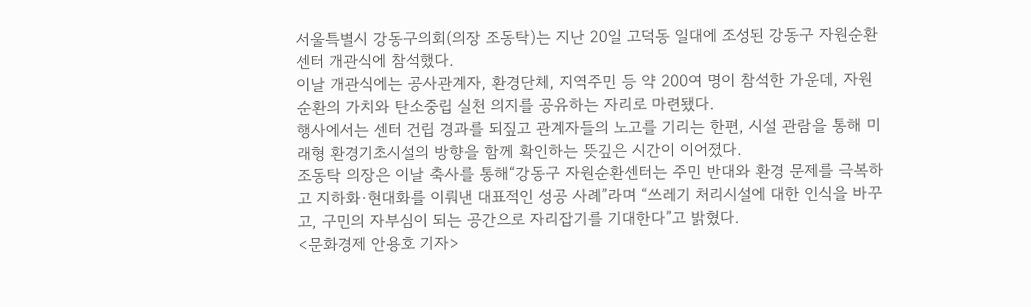서울특별시 강동구의회(의장 조동탁)는 지난 20일 고덕동 일대에 조성된 강동구 자원순환센터 개관식에 참석했다.
이날 개관식에는 공사관계자, 환경단체, 지역주민 등 약 200여 명이 참석한 가운데, 자원순환의 가치와 탄소중립 실천 의지를 공유하는 자리로 마련됐다.
행사에서는 센터 건립 경과를 되짚고 관계자들의 노고를 기리는 한편, 시설 관람을 통해 미래형 환경기초시설의 방향을 함께 확인하는 뜻깊은 시간이 이어졌다.
조동탁 의장은 이날 축사를 통해“강동구 자원순환센터는 주민 반대와 환경 문제를 극복하고 지하화·현대화를 이뤄낸 대표적인 성공 사례”라며 “쓰레기 처리시설에 대한 인식을 바꾸고, 구민의 자부심이 되는 공간으로 자리잡기를 기대한다”고 밝혔다.
<문화경제 안용호 기자>